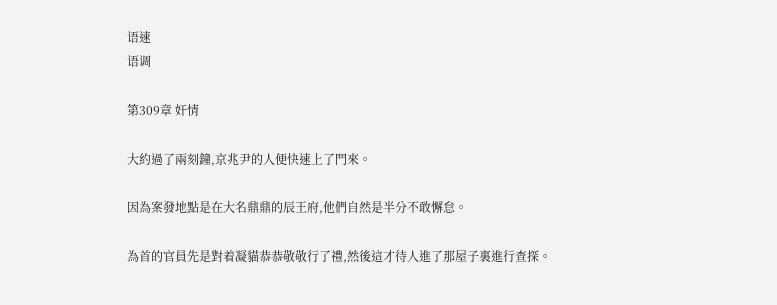语速
语调

第309章 奸情

大約過了兩刻鐘,京兆尹的人便快速上了門來。

因為案發地點是在大名鼎鼎的辰王府,他們自然是半分不敢懈怠。

為首的官員先是對着凝貓恭恭敬敬行了禮,然後這才待人進了那屋子裏進行查探。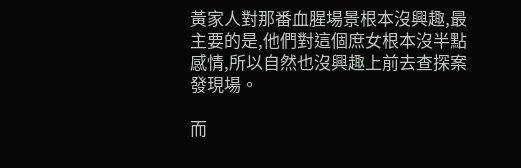黃家人對那番血腥場景根本沒興趣,最主要的是,他們對這個庶女根本沒半點感情,所以自然也沒興趣上前去查探案發現場。

而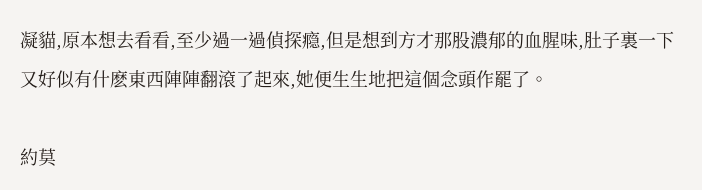凝貓,原本想去看看,至少過一過偵探瘾,但是想到方才那股濃郁的血腥味,肚子裏一下又好似有什麽東西陣陣翻滾了起來,她便生生地把這個念頭作罷了。

約莫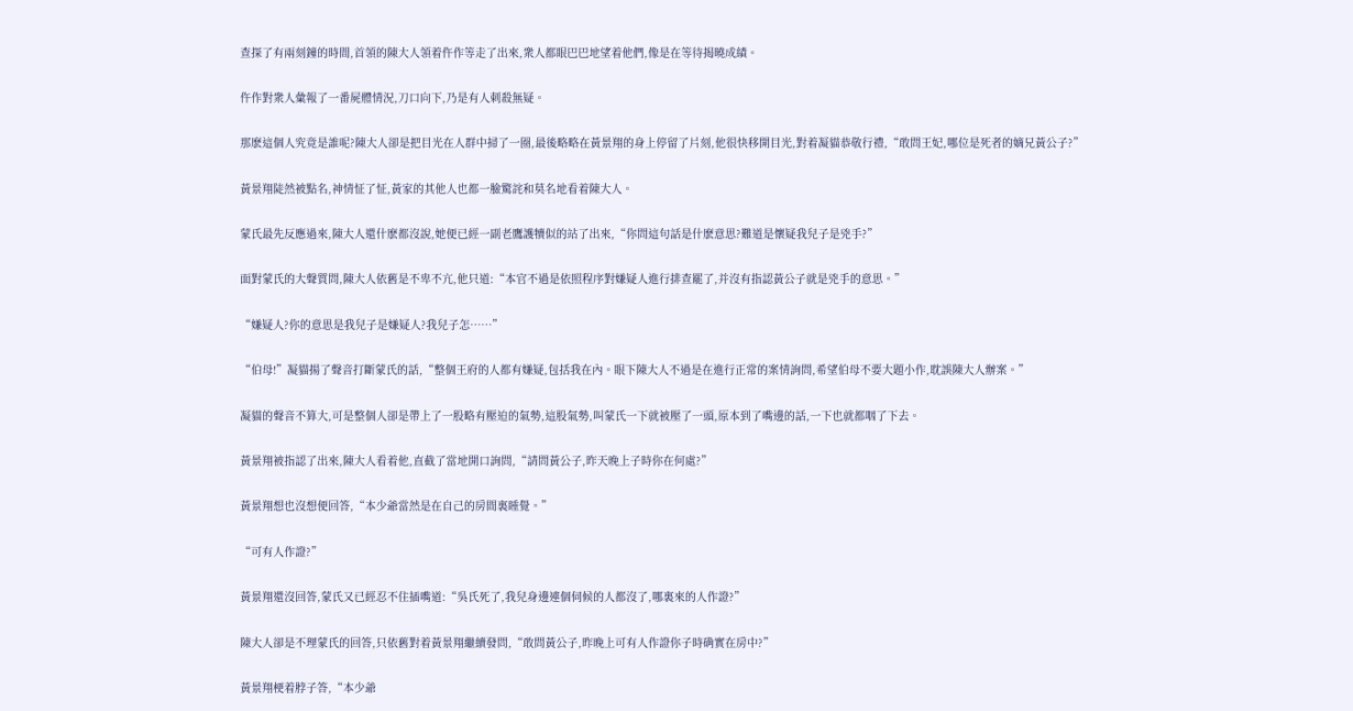查探了有兩刻鐘的時間,首領的陳大人領着仵作等走了出來,衆人都眼巴巴地望着他們,像是在等待揭曉成績。

仵作對衆人彙報了一番屍體情況,刀口向下,乃是有人刺殺無疑。

那麽這個人究竟是誰呢?陳大人卻是把目光在人群中掃了一圈,最後略略在黃景翔的身上停留了片刻,他很快移開目光,對着凝貓恭敬行禮,“敢問王妃,哪位是死者的嫡兄黃公子?”

黃景翔陡然被點名,神情怔了怔,黃家的其他人也都一臉驚詫和莫名地看着陳大人。

蒙氏最先反應過來,陳大人還什麽都沒說,她便已經一副老鷹護犢似的站了出來,“你問這句話是什麽意思?難道是懷疑我兒子是兇手?”

面對蒙氏的大聲質問,陳大人依舊是不卑不亢,他只道:“本官不過是依照程序對嫌疑人進行排查罷了,并沒有指認黃公子就是兇手的意思。”

“嫌疑人?你的意思是我兒子是嫌疑人?我兒子怎……”

“伯母!”凝貓揚了聲音打斷蒙氏的話,“整個王府的人都有嫌疑,包括我在內。眼下陳大人不過是在進行正常的案情詢問,希望伯母不要大題小作,耽誤陳大人辦案。”

凝貓的聲音不算大,可是整個人卻是帶上了一股略有壓迫的氣勢,這股氣勢,叫蒙氏一下就被壓了一頭,原本到了嘴邊的話,一下也就都咽了下去。

黃景翔被指認了出來,陳大人看着他,直截了當地開口詢問,“請問黃公子,昨天晚上子時你在何處?”

黃景翔想也沒想便回答,“本少爺當然是在自己的房間裏睡覺。”

“可有人作證?”

黃景翔還沒回答,蒙氏又已經忍不住插嘴道:“吳氏死了,我兒身邊連個伺候的人都沒了,哪裏來的人作證?”

陳大人卻是不理蒙氏的回答,只依舊對着黃景翔繼續發問,“敢問黃公子,昨晚上可有人作證你子時确實在房中?”

黃景翔梗着脖子答,“本少爺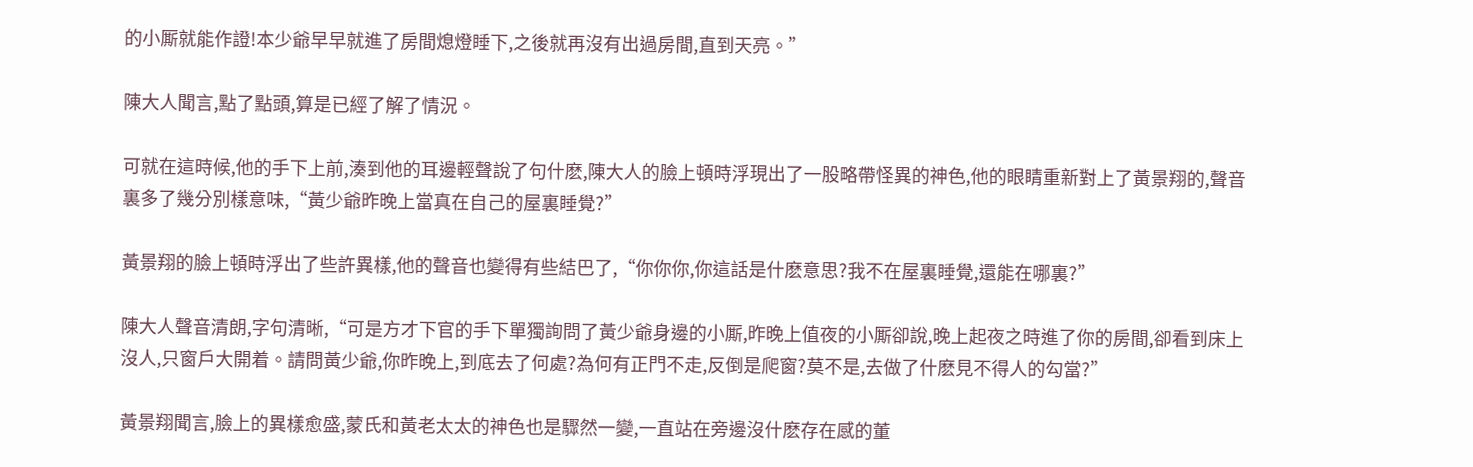的小厮就能作證!本少爺早早就進了房間熄燈睡下,之後就再沒有出過房間,直到天亮。”

陳大人聞言,點了點頭,算是已經了解了情況。

可就在這時候,他的手下上前,湊到他的耳邊輕聲說了句什麽,陳大人的臉上頓時浮現出了一股略帶怪異的神色,他的眼睛重新對上了黃景翔的,聲音裏多了幾分別樣意味,“黃少爺昨晚上當真在自己的屋裏睡覺?”

黃景翔的臉上頓時浮出了些許異樣,他的聲音也變得有些結巴了,“你你你,你這話是什麽意思?我不在屋裏睡覺,還能在哪裏?”

陳大人聲音清朗,字句清晰,“可是方才下官的手下單獨詢問了黃少爺身邊的小厮,昨晚上值夜的小厮卻說,晚上起夜之時進了你的房間,卻看到床上沒人,只窗戶大開着。請問黃少爺,你昨晚上,到底去了何處?為何有正門不走,反倒是爬窗?莫不是,去做了什麽見不得人的勾當?”

黃景翔聞言,臉上的異樣愈盛,蒙氏和黃老太太的神色也是驟然一變,一直站在旁邊沒什麽存在感的董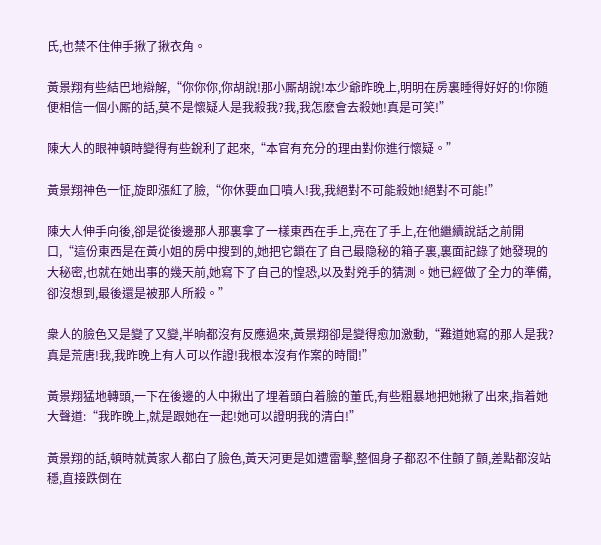氏,也禁不住伸手揪了揪衣角。

黃景翔有些結巴地辯解,“你你你,你胡說!那小厮胡說!本少爺昨晚上,明明在房裏睡得好好的!你随便相信一個小厮的話,莫不是懷疑人是我殺我?我,我怎麽會去殺她!真是可笑!”

陳大人的眼神頓時變得有些銳利了起來,“本官有充分的理由對你進行懷疑。”

黃景翔神色一怔,旋即漲紅了臉,“你休要血口噴人!我,我絕對不可能殺她!絕對不可能!”

陳大人伸手向後,卻是從後邊那人那裏拿了一樣東西在手上,亮在了手上,在他繼續說話之前開口,“這份東西是在黃小姐的房中搜到的,她把它鎖在了自己最隐秘的箱子裏,裏面記錄了她發現的大秘密,也就在她出事的幾天前,她寫下了自己的惶恐,以及對兇手的猜測。她已經做了全力的準備,卻沒想到,最後還是被那人所殺。”

衆人的臉色又是變了又變,半晌都沒有反應過來,黃景翔卻是變得愈加激動,“難道她寫的那人是我?真是荒唐!我,我昨晚上有人可以作證!我根本沒有作案的時間!”

黃景翔猛地轉頭,一下在後邊的人中揪出了埋着頭白着臉的董氏,有些粗暴地把她揪了出來,指着她大聲道:“我昨晚上,就是跟她在一起!她可以證明我的清白!”

黃景翔的話,頓時就黃家人都白了臉色,黃天河更是如遭雷擊,整個身子都忍不住顫了顫,差點都沒站穩,直接跌倒在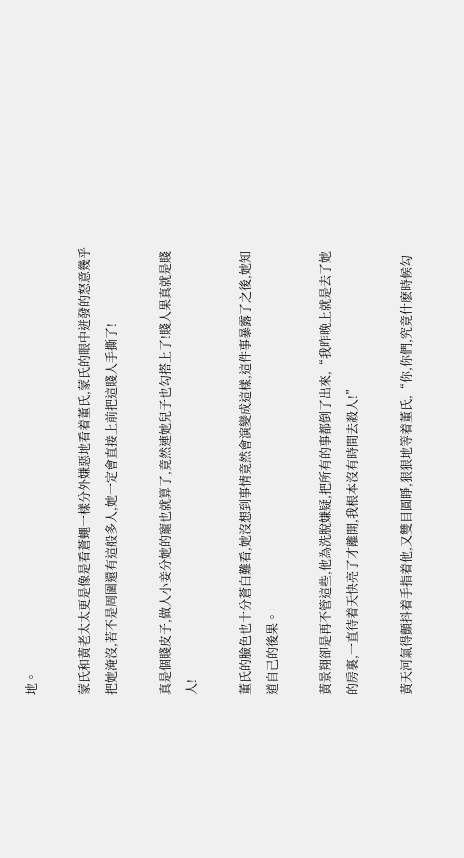地。

蒙氏和黃老太太更是像是看蒼蠅一樣分外嫌惡地看着董氏,蒙氏的眼中迸發的怒意幾乎把她淹沒,若不是周圍還有這般多人,她一定會直接上前把這賤人手撕了!

真是個賤皮子,做人小妾分她的寵也就算了,竟然連她兒子也勾搭上了!賤人果真就是賤人!

董氏的臉色也十分蒼白難看,她沒想到事情竟然會演變成這樣,這件事暴露了之後,她知道自己的後果。

黃景翔卻是再不管這些,他為洗脫嫌疑,把所有的事都倒了出來,“我昨晚上就是去了她的房裏,一直待着天快亮了才離開,我根本沒有時間去殺人!”

黃天河氣得顫抖着手指着他,又雙目圓睜,狠狠地等着董氏,“你,你們,究竟什麽時候勾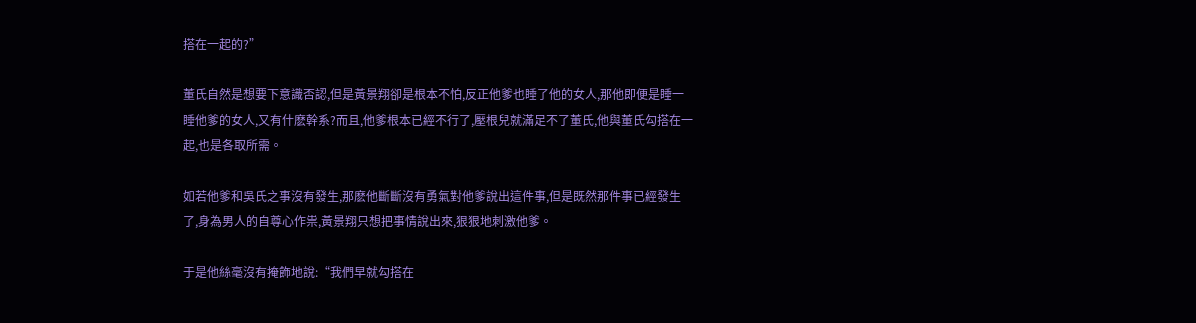搭在一起的?”

董氏自然是想要下意識否認,但是黃景翔卻是根本不怕,反正他爹也睡了他的女人,那他即便是睡一睡他爹的女人,又有什麽幹系?而且,他爹根本已經不行了,壓根兒就滿足不了董氏,他與董氏勾搭在一起,也是各取所需。

如若他爹和吳氏之事沒有發生,那麽他斷斷沒有勇氣對他爹說出這件事,但是既然那件事已經發生了,身為男人的自尊心作祟,黃景翔只想把事情說出來,狠狠地刺激他爹。

于是他絲毫沒有掩飾地說:“我們早就勾搭在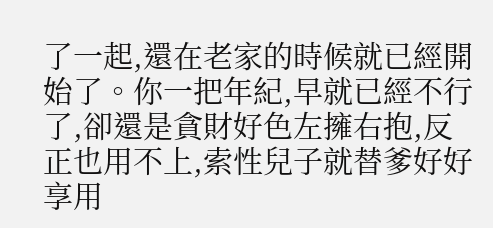了一起,還在老家的時候就已經開始了。你一把年紀,早就已經不行了,卻還是貪財好色左擁右抱,反正也用不上,索性兒子就替爹好好享用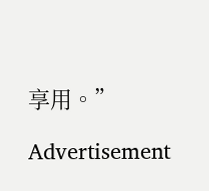享用。”

Advertisement